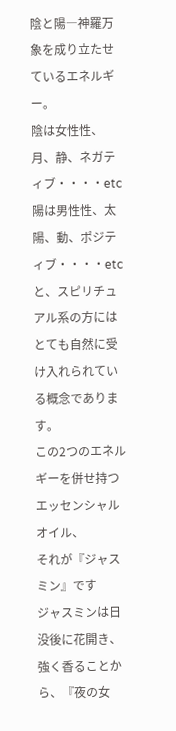陰と陽―神羅万象を成り立たせているエネルギー。
陰は女性性、月、静、ネガティブ・・・・etc
陽は男性性、太陽、動、ポジティブ・・・・etc
と、スピリチュアル系の方にはとても自然に受け入れられている概念であります。
この2つのエネルギーを併せ持つエッセンシャルオイル、
それが『ジャスミン』です
ジャスミンは日没後に花開き、強く香ることから、『夜の女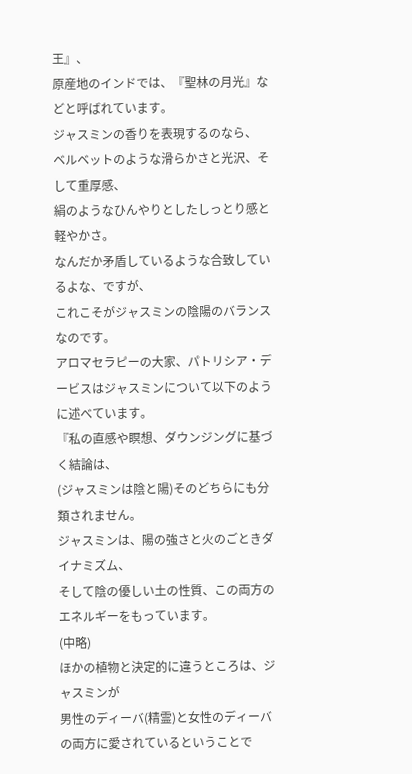王』、
原産地のインドでは、『聖林の月光』などと呼ばれています。
ジャスミンの香りを表現するのなら、
ベルベットのような滑らかさと光沢、そして重厚感、
絹のようなひんやりとしたしっとり感と軽やかさ。
なんだか矛盾しているような合致しているよな、ですが、
これこそがジャスミンの陰陽のバランスなのです。
アロマセラピーの大家、パトリシア・デービスはジャスミンについて以下のように述べています。
『私の直感や瞑想、ダウンジングに基づく結論は、
(ジャスミンは陰と陽)そのどちらにも分類されません。
ジャスミンは、陽の強さと火のごときダイナミズム、
そして陰の優しい土の性質、この両方のエネルギーをもっています。
(中略)
ほかの植物と決定的に違うところは、ジャスミンが
男性のディーバ(精霊)と女性のディーバの両方に愛されているということで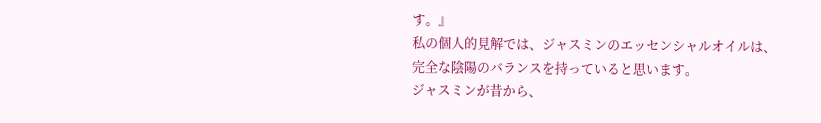す。』
私の個人的見解では、ジャスミンのエッセンシャルオイルは、
完全な陰陽のバランスを持っていると思います。
ジャスミンが昔から、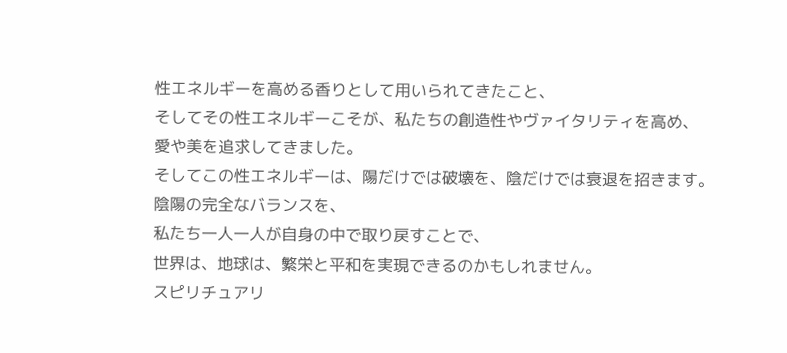性エネルギーを高める香りとして用いられてきたこと、
そしてその性エネルギーこそが、私たちの創造性やヴァイタリティを高め、
愛や美を追求してきました。
そしてこの性エネルギーは、陽だけでは破壊を、陰だけでは衰退を招きます。
陰陽の完全なバランスを、
私たち一人一人が自身の中で取り戻すことで、
世界は、地球は、繁栄と平和を実現できるのかもしれません。
スピリチュアリ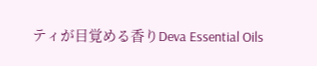ティが目覚める香りDeva Essential Oils